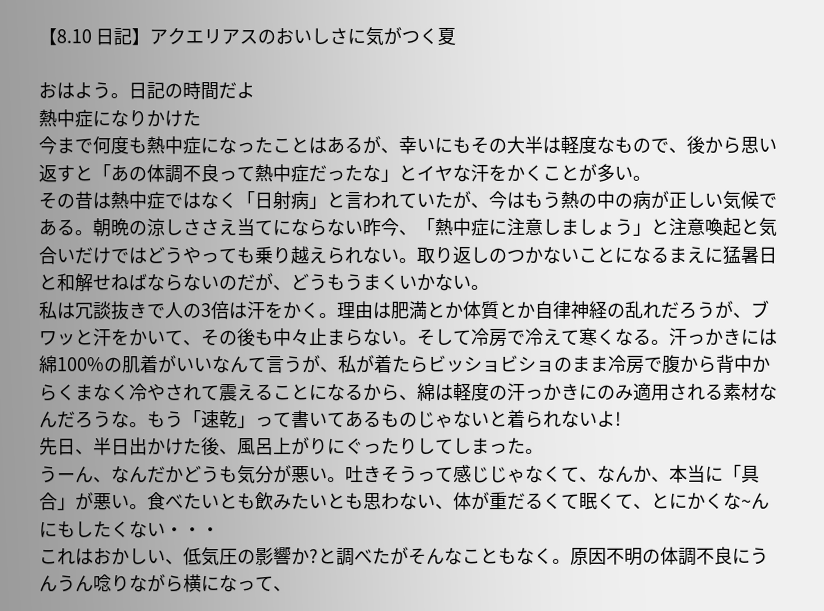【8.10 日記】アクエリアスのおいしさに気がつく夏

おはよう。日記の時間だよ
熱中症になりかけた
今まで何度も熱中症になったことはあるが、幸いにもその大半は軽度なもので、後から思い返すと「あの体調不良って熱中症だったな」とイヤな汗をかくことが多い。
その昔は熱中症ではなく「日射病」と言われていたが、今はもう熱の中の病が正しい気候である。朝晩の涼しささえ当てにならない昨今、「熱中症に注意しましょう」と注意喚起と気合いだけではどうやっても乗り越えられない。取り返しのつかないことになるまえに猛暑日と和解せねばならないのだが、どうもうまくいかない。
私は冗談抜きで人の3倍は汗をかく。理由は肥満とか体質とか自律神経の乱れだろうが、ブワッと汗をかいて、その後も中々止まらない。そして冷房で冷えて寒くなる。汗っかきには綿100%の肌着がいいなんて言うが、私が着たらビッショビショのまま冷房で腹から背中からくまなく冷やされて震えることになるから、綿は軽度の汗っかきにのみ適用される素材なんだろうな。もう「速乾」って書いてあるものじゃないと着られないよ!
先日、半日出かけた後、風呂上がりにぐったりしてしまった。
うーん、なんだかどうも気分が悪い。吐きそうって感じじゃなくて、なんか、本当に「具合」が悪い。食べたいとも飲みたいとも思わない、体が重だるくて眠くて、とにかくな~んにもしたくない・・・
これはおかしい、低気圧の影響か?と調べたがそんなこともなく。原因不明の体調不良にうんうん唸りながら横になって、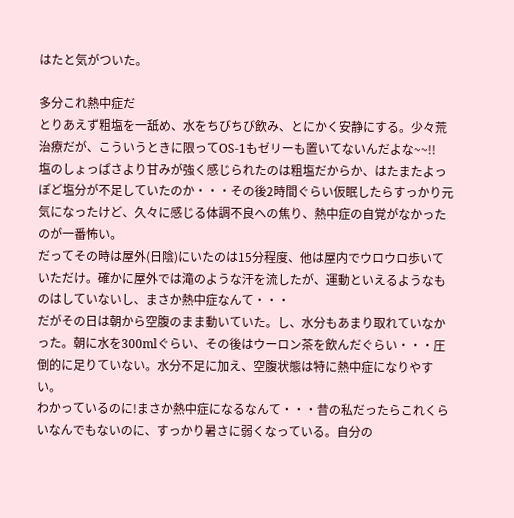はたと気がついた。

多分これ熱中症だ
とりあえず粗塩を一舐め、水をちびちび飲み、とにかく安静にする。少々荒治療だが、こういうときに限ってOS-1もゼリーも置いてないんだよな~~!!
塩のしょっぱさより甘みが強く感じられたのは粗塩だからか、はたまたよっぽど塩分が不足していたのか・・・その後2時間ぐらい仮眠したらすっかり元気になったけど、久々に感じる体調不良への焦り、熱中症の自覚がなかったのが一番怖い。
だってその時は屋外(日陰)にいたのは15分程度、他は屋内でウロウロ歩いていただけ。確かに屋外では滝のような汗を流したが、運動といえるようなものはしていないし、まさか熱中症なんて・・・
だがその日は朝から空腹のまま動いていた。し、水分もあまり取れていなかった。朝に水を300mlぐらい、その後はウーロン茶を飲んだぐらい・・・圧倒的に足りていない。水分不足に加え、空腹状態は特に熱中症になりやすい。
わかっているのに!まさか熱中症になるなんて・・・昔の私だったらこれくらいなんでもないのに、すっかり暑さに弱くなっている。自分の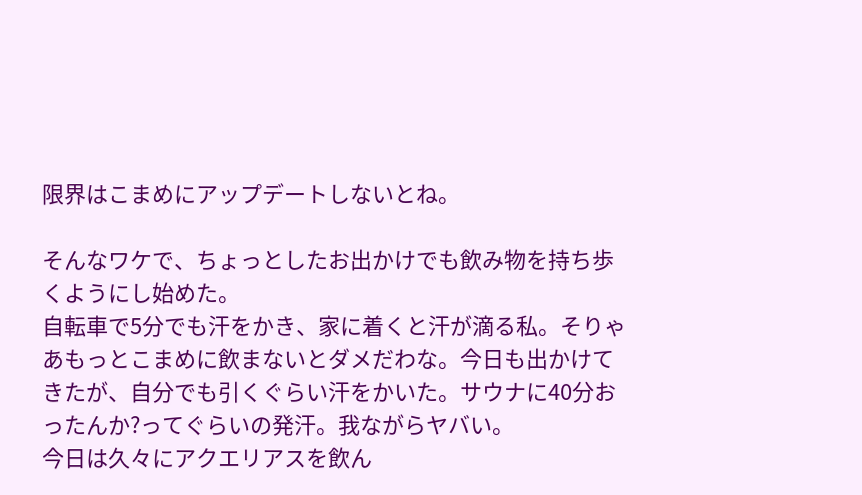限界はこまめにアップデートしないとね。

そんなワケで、ちょっとしたお出かけでも飲み物を持ち歩くようにし始めた。
自転車で5分でも汗をかき、家に着くと汗が滴る私。そりゃあもっとこまめに飲まないとダメだわな。今日も出かけてきたが、自分でも引くぐらい汗をかいた。サウナに40分おったんか?ってぐらいの発汗。我ながらヤバい。
今日は久々にアクエリアスを飲ん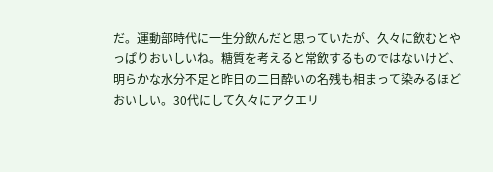だ。運動部時代に一生分飲んだと思っていたが、久々に飲むとやっぱりおいしいね。糖質を考えると常飲するものではないけど、明らかな水分不足と昨日の二日酔いの名残も相まって染みるほどおいしい。30代にして久々にアクエリ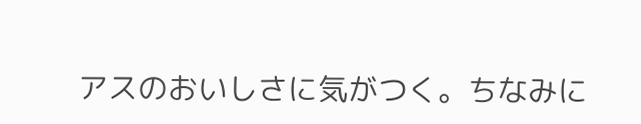アスのおいしさに気がつく。ちなみに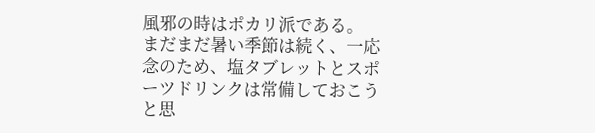風邪の時はポカリ派である。
まだまだ暑い季節は続く、一応念のため、塩タブレットとスポーツドリンクは常備しておこうと思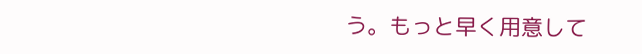う。もっと早く用意して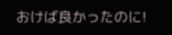おけば良かったのに!